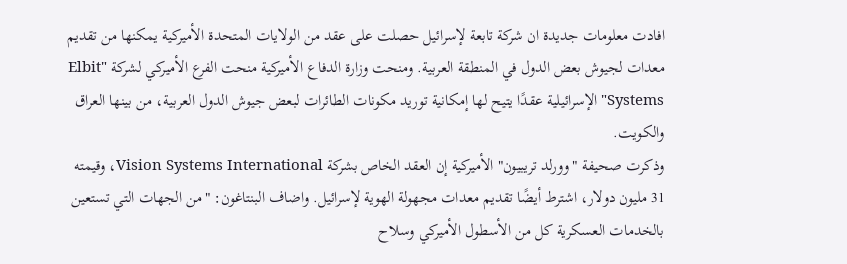افادت معلومات جديدة ان شركة تابعة لإسرائيل حصلت على عقد من الولايات المتحدة الأميركية يمكنها من تقديم معدات لجيوش بعض الدول في المنطقة العربية. ومنحت وزارة الدفاع الأميركية منحت الفرع الأميركي لشركة "Elbit Systems" الإسرائيلية عقدًا يتيح لها إمكانية توريد مكونات الطائرات لبعض جيوش الدول العربية، من بينها العراق والكويت.
وذكرت صحيفة "وورلد تريبيون" الأميركية إن العقد الخاص بشركة Vision Systems International، وقيمته 31 مليون دولار، اشترط أيضًا تقديم معدات مجهولة الهوية لإسرائيل. واضاف البنتاغون: "من الجهات التي تستعين بالخدمات العسكرية كل من الأسطول الأميركي وسلاح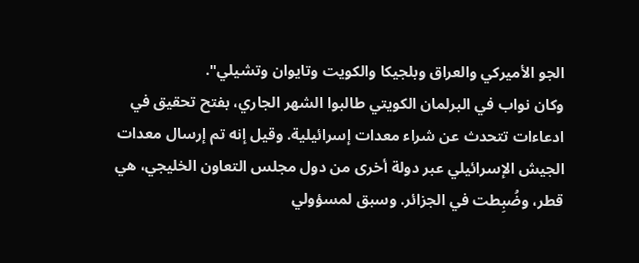الجو الأميركي والعراق وبلجيكا والكويت وتايوان وتشيلي".
وكان نواب في البرلمان الكويتي طالبوا الشهر الجاري، بفتح تحقيق في ادعاءات تتحدث عن شراء معدات إسرائيلية. وقيل إنه تم إرسال معدات الجيش الإسرائيلي عبر دولة أخرى من دول مجلس التعاون الخليجي، هي قطر، وضُبِطت في الجزائر. وسبق لمسؤولي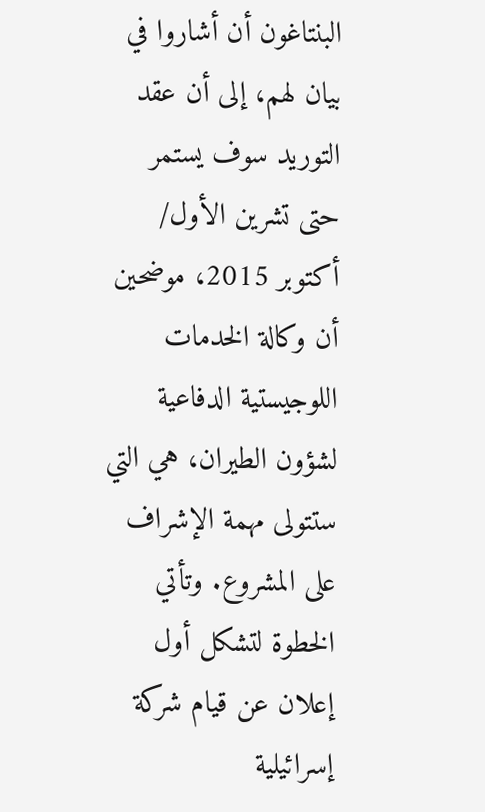البنتاغون أن أشاروا في بيان لهم، إلى أن عقد التوريد سوف يستمر حتى تشرين الأول/ أكتوبر 2015، موضحين أن وكالة الخدمات اللوجيستية الدفاعية لشؤون الطيران، هي التي ستتولى مهمة الإشراف على المشروع. وتأتي الخطوة لتشكل أول إعلان عن قيام شركة إسرائيلية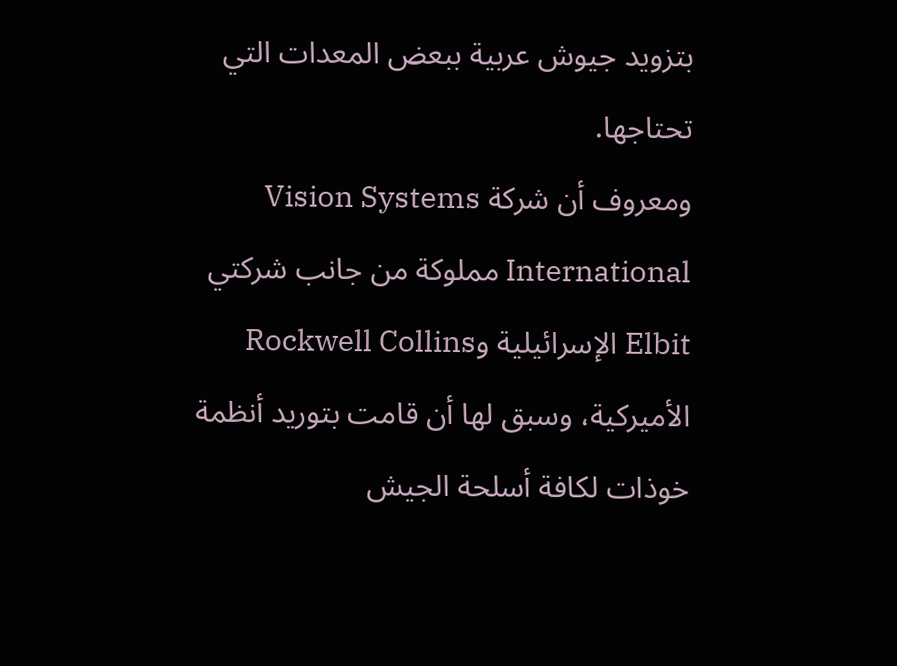بتزويد جيوش عربية ببعض المعدات التي تحتاجها.
ومعروف أن شركة Vision Systems International مملوكة من جانب شركتي Elbit الإسرائيلية وRockwell Collins الأميركية، وسبق لها أن قامت بتوريد أنظمة خوذات لكافة أسلحة الجيش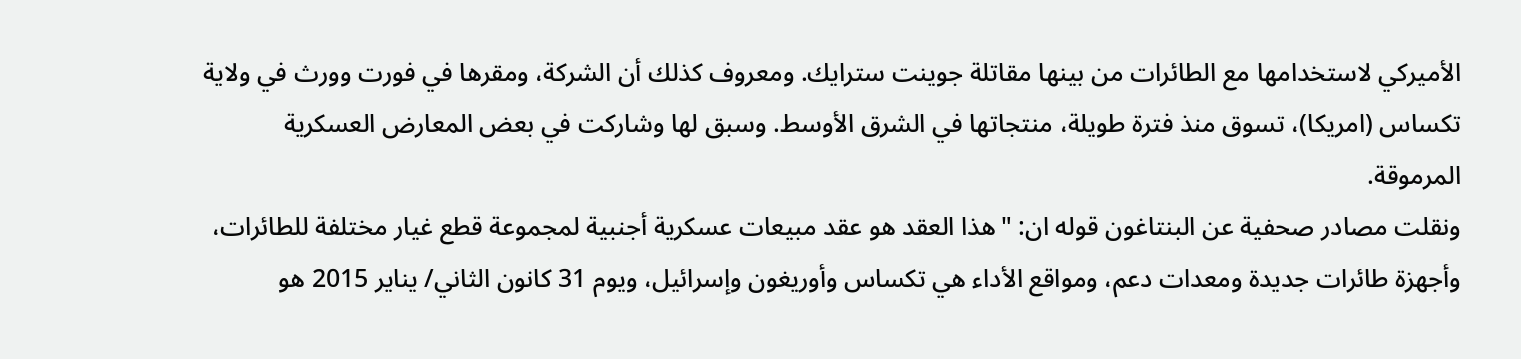الأميركي لاستخدامها مع الطائرات من بينها مقاتلة جوينت سترايك. ومعروف كذلك أن الشركة، ومقرها في فورت وورث في ولاية تكساس (امريكا)، تسوق منذ فترة طويلة، منتجاتها في الشرق الأوسط. وسبق لها وشاركت في بعض المعارض العسكرية المرموقة.
ونقلت مصادر صحفية عن البنتاغون قوله ان: "هذا العقد هو عقد مبيعات عسكرية أجنبية لمجموعة قطع غيار مختلفة للطائرات، وأجهزة طائرات جديدة ومعدات دعم، ومواقع الأداء هي تكساس وأوريغون وإسرائيل، ويوم 31 كانون الثاني/ يناير 2015 هو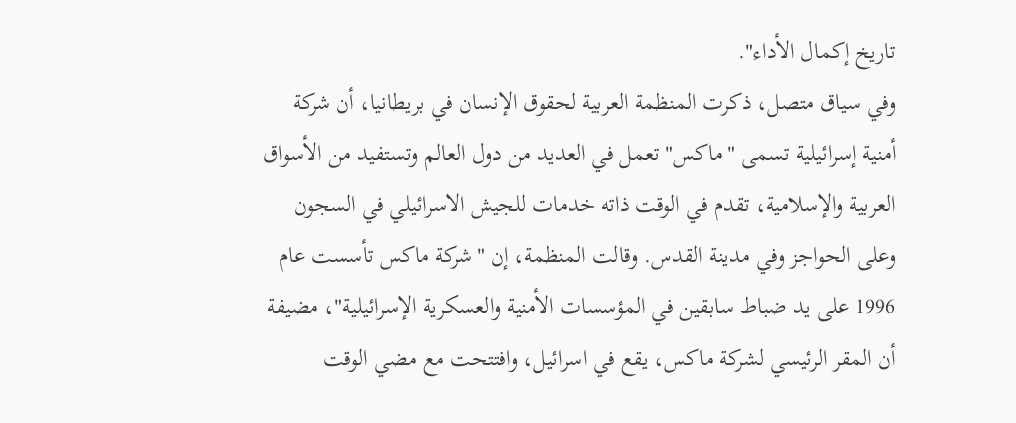تاريخ إكمال الأداء".
وفي سياق متصل، ذكرت المنظمة العربية لحقوق الإنسان في بريطانيا، أن شركة أمنية إسرائيلية تسمى "ماكس" تعمل في العديد من دول العالم وتستفيد من الأسواق العربية والإسلامية، تقدم في الوقت ذاته خدمات للجيش الاسرائيلي في السجون وعلى الحواجز وفي مدينة القدس. وقالت المنظمة، إن "شركة ماكس تأسست عام 1996 على يد ضباط سابقين في المؤسسات الأمنية والعسكرية الإسرائيلية"، مضيفة أن المقر الرئيسي لشركة ماكس، يقع في اسرائيل، وافتتحت مع مضي الوقت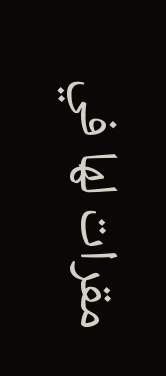مقرات لها في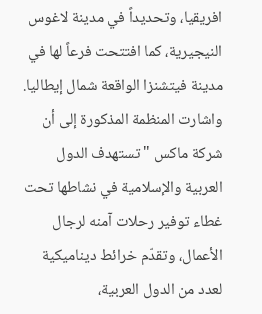افريقيا، وتحديداً في مدينة لاغوس النيجيرية، كما افتتحت فرعاً لها في مدينة فيتشنزا الواقعة شمال إيطاليا.
واشارت المنظمة المذكورة إلى أن شركة ماكس "تستهدف الدول العربية والإسلامية في نشاطها تحت غطاء توفير رحلات آمنه لرجال الأعمال، وتقدّم خرائط ديناميكية لعدد من الدول العربية،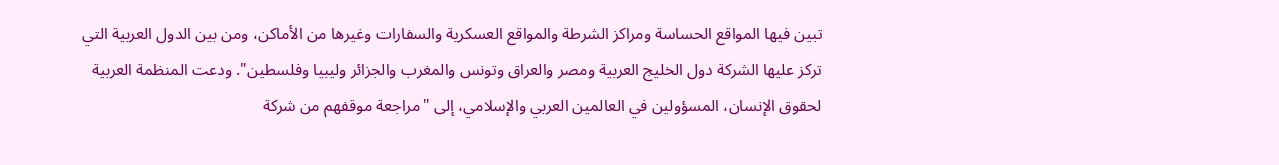تبين فيها المواقع الحساسة ومراكز الشرطة والمواقع العسكرية والسفارات وغيرها من الأماكن، ومن بين الدول العربية التي تركز عليها الشركة دول الخليج العربية ومصر والعراق وتونس والمغرب والجزائر وليبيا وفلسطين". ودعت المنظمة العربية لحقوق الإنسان، المسؤولين في العالمين العربي والإسلامي، إلى "مراجعة موقفهم من شركة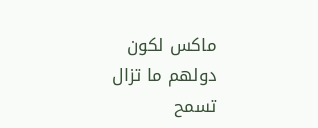ماكس لكون دولهم ما تزال تسمح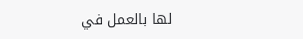لها بالعمل في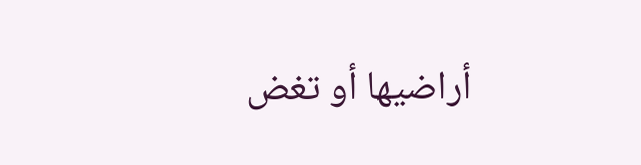أراضيها أو تغض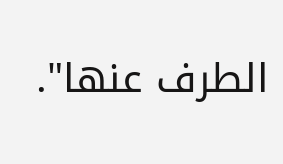الطرف عنها".